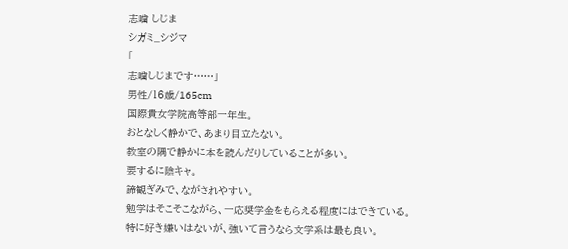志噛 しじま
シガミ_シジマ
「
志噛しじまです……」
男性/16歳/165cm
国際貴女学院高等部一年生。
おとなしく静かで、あまり目立たない。
教室の隅で静かに本を読んだりしていることが多い。
要するに陰キャ。
諦観ぎみで、ながされやすい。
勉学はそこそこながら、一応奨学金をもらえる程度にはできている。
特に好き嫌いはないが、強いて言うなら文学系は最も良い。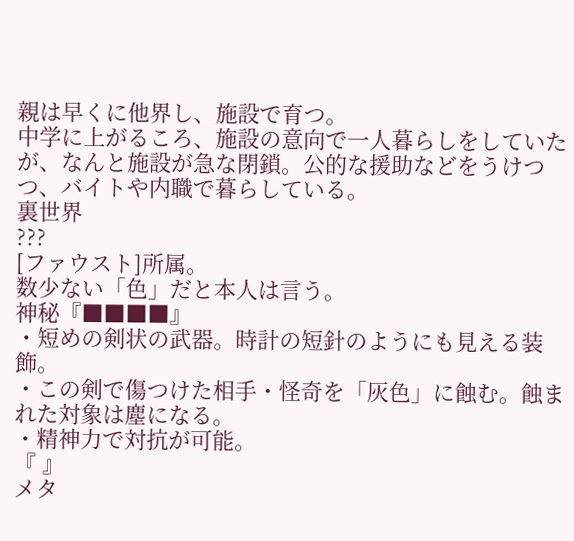親は早くに他界し、施設で育つ。
中学に上がるころ、施設の意向で一人暮らしをしていたが、なんと施設が急な閉鎖。公的な援助などをうけつつ、バイトや内職で暮らしている。
裏世界
???
[ファウスト]所属。
数少ない「色」だと本人は言う。
神秘『■■■■』
・短めの剣状の武器。時計の短針のようにも見える装飾。
・この剣で傷つけた相手・怪奇を「灰色」に蝕む。蝕まれた対象は塵になる。
・精神力で対抗が可能。
『 』
メタ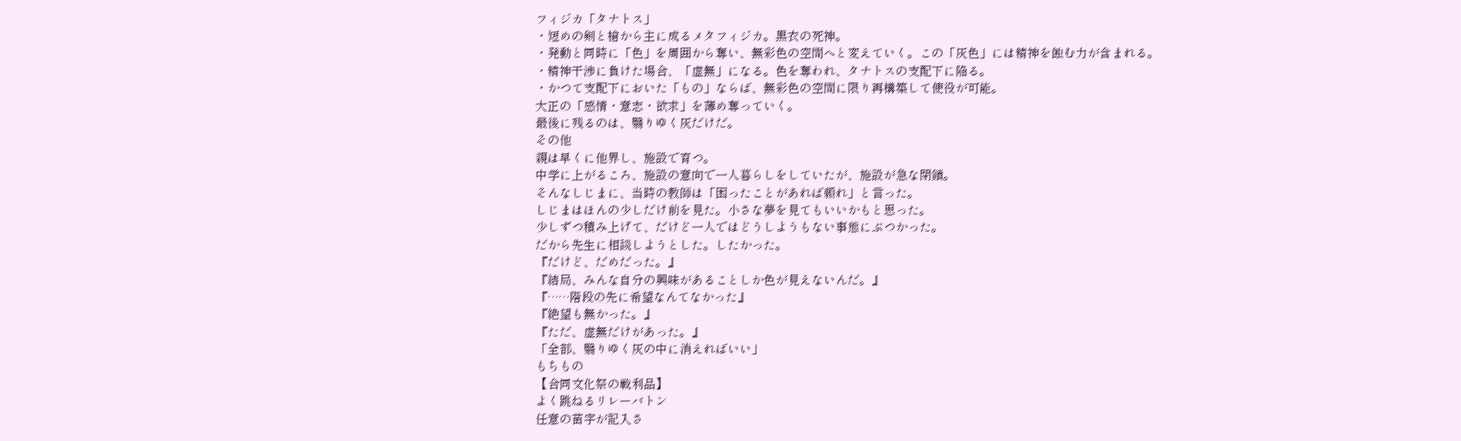フィジカ「タナトス」
・短めの剣と槍から主に成るメタフィジカ。黒衣の死神。
・発動と同時に「色」を周囲から奪い、無彩色の空間へと変えていく。この「灰色」には精神を蝕む力が含まれる。
・精神干渉に負けた場合、「虚無」になる。色を奪われ、タナトスの支配下に陥る。
・かつて支配下においた「もの」ならば、無彩色の空間に限り再構築して使役が可能。
大正の「感情・意志・欲求」を薄め奪っていく。
最後に残るのは、翳りゆく灰だけだ。
その他
親は早くに他界し、施設で育つ。
中学に上がるころ、施設の意向で一人暮らしをしていたが、施設が急な閉鎖。
そんなしじまに、当時の教師は「困ったことがあれば頼れ」と言った。
しじまはほんの少しだけ前を見た。小さな夢を見てもいいかもと思った。
少しずつ積み上げて、だけど一人ではどうしようもない事態にぶつかった。
だから先生に相談しようとした。したかった。
『だけど、だめだった。』
『結局、みんな自分の興味があることしか色が見えないんだ。』
『……階段の先に希望なんてなかった』
『絶望も無かった。』
『ただ、虚無だけがあった。』
「全部、翳りゆく灰の中に消えればいい」
もちもの
【合同文化祭の戦利品】
よく跳ねるリレーバトン
任意の苗字が記入さ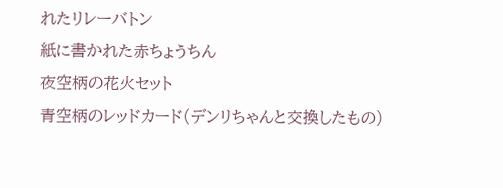れたリレーバトン
紙に書かれた赤ちょうちん
夜空柄の花火セット
青空柄のレッドカード(デンリちゃんと交換したもの)